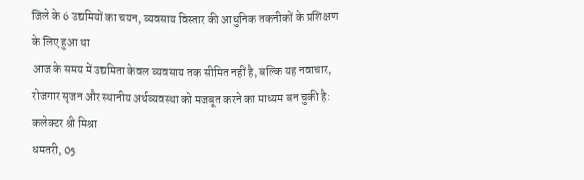जिले के 6 उद्यमियों का चयन, व्यवसाय विस्तार की आधुनिक तकनीकों के प्रशिक्षण के लिए हुआ था
आज के समय में उद्यमिता केवल व्यवसाय तक सीमित नहीं है, बल्कि यह नवाचार, रोजगार सृजन और स्थानीय अर्थव्यवस्था को मजबूत करने का माध्यम बन चुकी है: कलेक्टर श्री मिश्रा
धमतरी, 05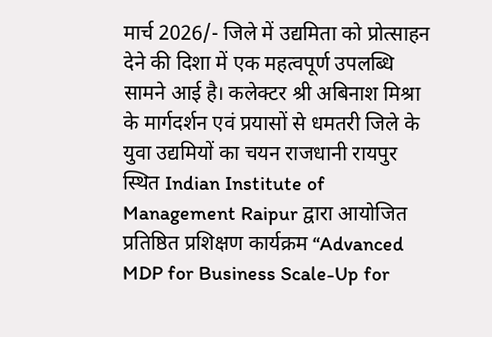मार्च 2026/- जिले में उद्यमिता को प्रोत्साहन देने की दिशा में एक महत्वपूर्ण उपलब्धि सामने आई है। कलेक्टर श्री अबिनाश मिश्रा के मार्गदर्शन एवं प्रयासों से धमतरी जिले के युवा उद्यमियों का चयन राजधानी रायपुर स्थित Indian Institute of Management Raipur द्वारा आयोजित प्रतिष्ठित प्रशिक्षण कार्यक्रम “Advanced MDP for Business Scale-Up for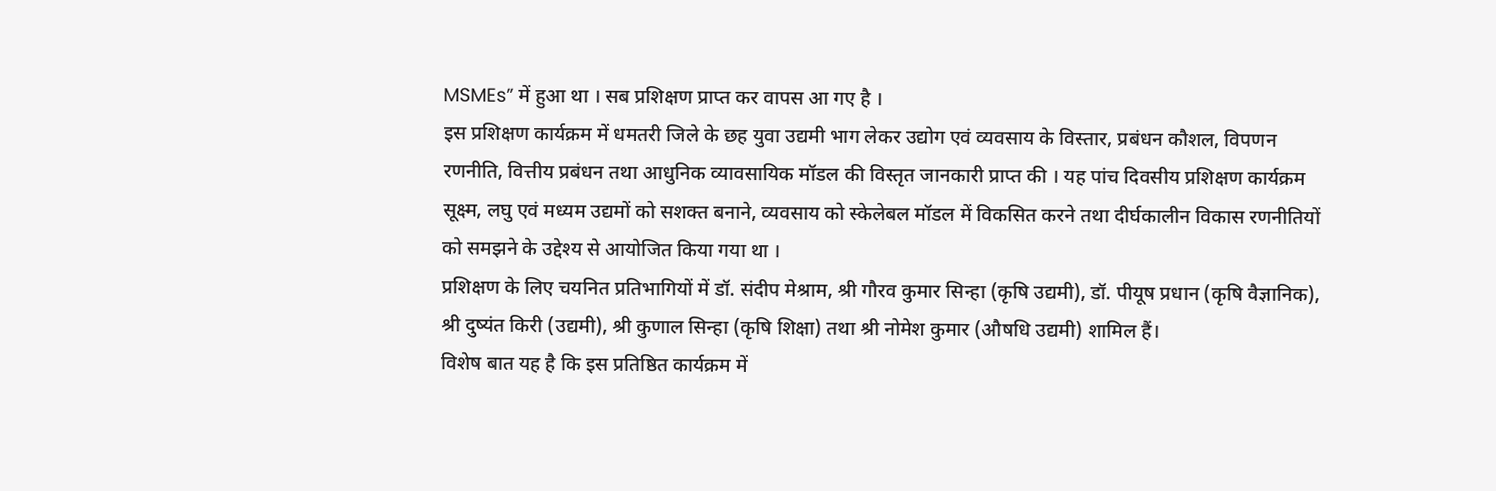MSMEs” में हुआ था । सब प्रशिक्षण प्राप्त कर वापस आ गए है ।
इस प्रशिक्षण कार्यक्रम में धमतरी जिले के छह युवा उद्यमी भाग लेकर उद्योग एवं व्यवसाय के विस्तार, प्रबंधन कौशल, विपणन रणनीति, वित्तीय प्रबंधन तथा आधुनिक व्यावसायिक मॉडल की विस्तृत जानकारी प्राप्त की । यह पांच दिवसीय प्रशिक्षण कार्यक्रम सूक्ष्म, लघु एवं मध्यम उद्यमों को सशक्त बनाने, व्यवसाय को स्केलेबल मॉडल में विकसित करने तथा दीर्घकालीन विकास रणनीतियों को समझने के उद्देश्य से आयोजित किया गया था ।
प्रशिक्षण के लिए चयनित प्रतिभागियों में डॉ. संदीप मेश्राम, श्री गौरव कुमार सिन्हा (कृषि उद्यमी), डॉ. पीयूष प्रधान (कृषि वैज्ञानिक), श्री दुष्यंत किरी (उद्यमी), श्री कुणाल सिन्हा (कृषि शिक्षा) तथा श्री नोमेश कुमार (औषधि उद्यमी) शामिल हैं।
विशेष बात यह है कि इस प्रतिष्ठित कार्यक्रम में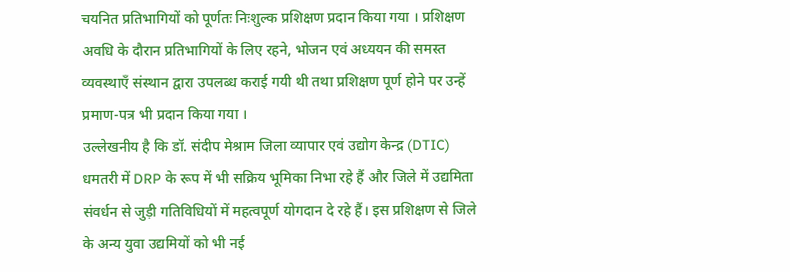चयनित प्रतिभागियों को पूर्णतः निःशुल्क प्रशिक्षण प्रदान किया गया । प्रशिक्षण अवधि के दौरान प्रतिभागियों के लिए रहने, भोजन एवं अध्ययन की समस्त व्यवस्थाएँ संस्थान द्वारा उपलब्ध कराई गयी थी तथा प्रशिक्षण पूर्ण होने पर उन्हें प्रमाण-पत्र भी प्रदान किया गया ।
उल्लेखनीय है कि डॉ. संदीप मेश्राम जिला व्यापार एवं उद्योग केन्द्र (DTIC) धमतरी में DRP के रूप में भी सक्रिय भूमिका निभा रहे हैं और जिले में उद्यमिता संवर्धन से जुड़ी गतिविधियों में महत्वपूर्ण योगदान दे रहे हैं। इस प्रशिक्षण से जिले के अन्य युवा उद्यमियों को भी नई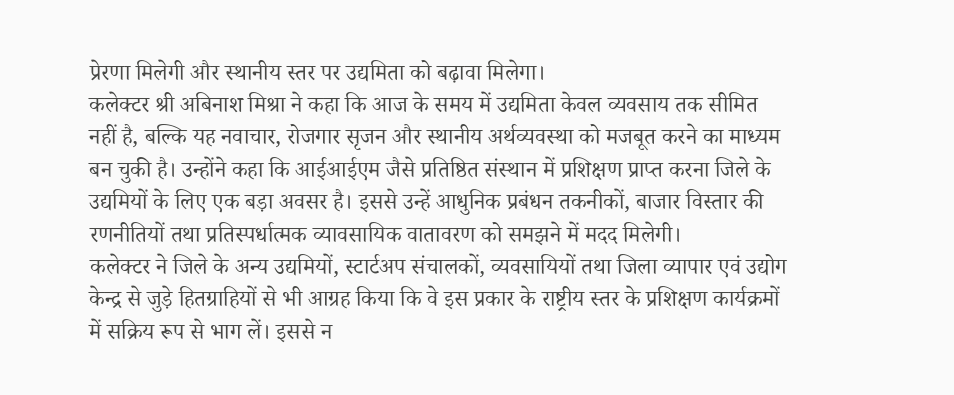प्रेरणा मिलेगी और स्थानीय स्तर पर उद्यमिता को बढ़ावा मिलेगा।
कलेक्टर श्री अबिनाश मिश्रा ने कहा कि आज के समय में उद्यमिता केवल व्यवसाय तक सीमित नहीं है, बल्कि यह नवाचार, रोजगार सृजन और स्थानीय अर्थव्यवस्था को मजबूत करने का माध्यम बन चुकी है। उन्होंने कहा कि आईआईएम जैसे प्रतिष्ठित संस्थान में प्रशिक्षण प्राप्त करना जिले के उद्यमियों के लिए एक बड़ा अवसर है। इससे उन्हें आधुनिक प्रबंधन तकनीकों, बाजार विस्तार की रणनीतियों तथा प्रतिस्पर्धात्मक व्यावसायिक वातावरण को समझने में मदद मिलेगी।
कलेक्टर ने जिले के अन्य उद्यमियों, स्टार्टअप संचालकों, व्यवसायियों तथा जिला व्यापार एवं उद्योग केन्द्र से जुड़े हितग्राहियों से भी आग्रह किया कि वे इस प्रकार के राष्ट्रीय स्तर के प्रशिक्षण कार्यक्रमों में सक्रिय रूप से भाग लें। इससे न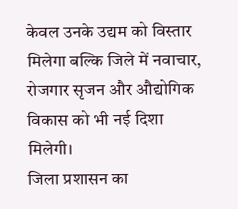केवल उनके उद्यम को विस्तार मिलेगा बल्कि जिले में नवाचार, रोजगार सृजन और औद्योगिक विकास को भी नई दिशा मिलेगी।
जिला प्रशासन का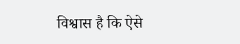विश्वास है कि ऐसे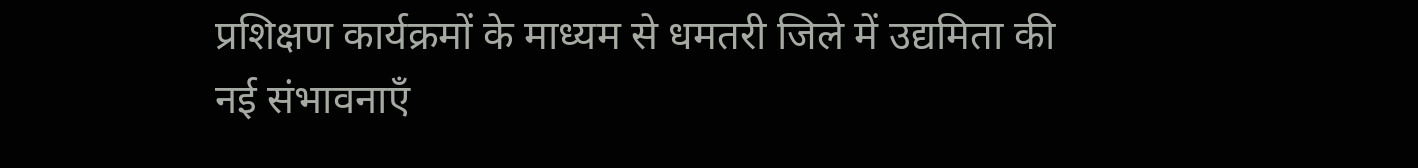प्रशिक्षण कार्यक्रमों के माध्यम से धमतरी जिले में उद्यमिता की नई संभावनाएँ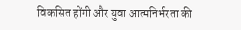विकसित होंगी और युवा आत्मनिर्भरता की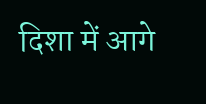दिशा में आगे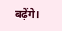बढ़ेंगे।